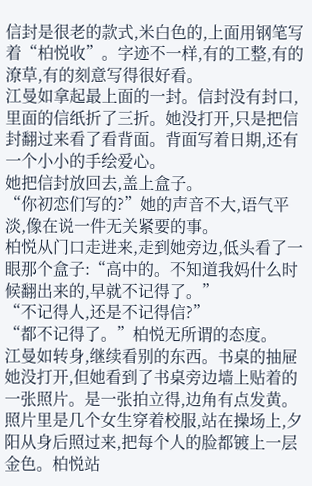信封是很老的款式,米白色的,上面用钢笔写着“柏悦收”。字迹不一样,有的工整,有的潦草,有的刻意写得很好看。
江曼如拿起最上面的一封。信封没有封口,里面的信纸折了三折。她没打开,只是把信封翻过来看了看背面。背面写着日期,还有一个小小的手绘爱心。
她把信封放回去,盖上盒子。
“你初恋们写的?”她的声音不大,语气平淡,像在说一件无关紧要的事。
柏悦从门口走进来,走到她旁边,低头看了一眼那个盒子:“高中的。不知道我妈什么时候翻出来的,早就不记得了。”
“不记得人,还是不记得信?”
“都不记得了。”柏悦无所谓的态度。
江曼如转身,继续看别的东西。书桌的抽屉她没打开,但她看到了书桌旁边墙上贴着的一张照片。是一张拍立得,边角有点发黄。
照片里是几个女生穿着校服,站在操场上,夕阳从身后照过来,把每个人的脸都镀上一层金色。柏悦站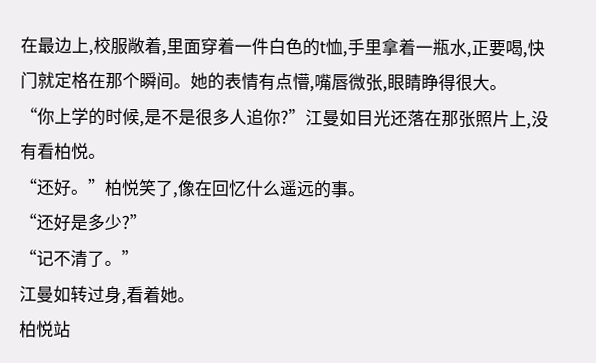在最边上,校服敞着,里面穿着一件白色的t恤,手里拿着一瓶水,正要喝,快门就定格在那个瞬间。她的表情有点懵,嘴唇微张,眼睛睁得很大。
“你上学的时候,是不是很多人追你?”江曼如目光还落在那张照片上,没有看柏悦。
“还好。”柏悦笑了,像在回忆什么遥远的事。
“还好是多少?”
“记不清了。”
江曼如转过身,看着她。
柏悦站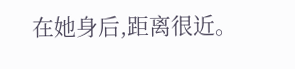在她身后,距离很近。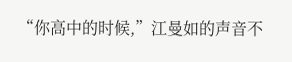“你高中的时候,”江曼如的声音不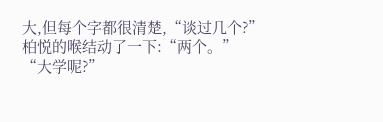大,但每个字都很清楚,“谈过几个?”
柏悦的喉结动了一下:“两个。”
“大学呢?”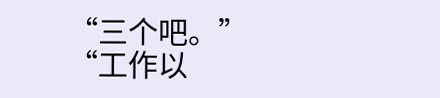“三个吧。”
“工作以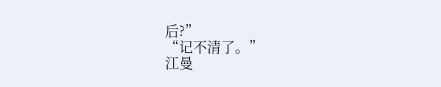后?”
“记不清了。”
江曼